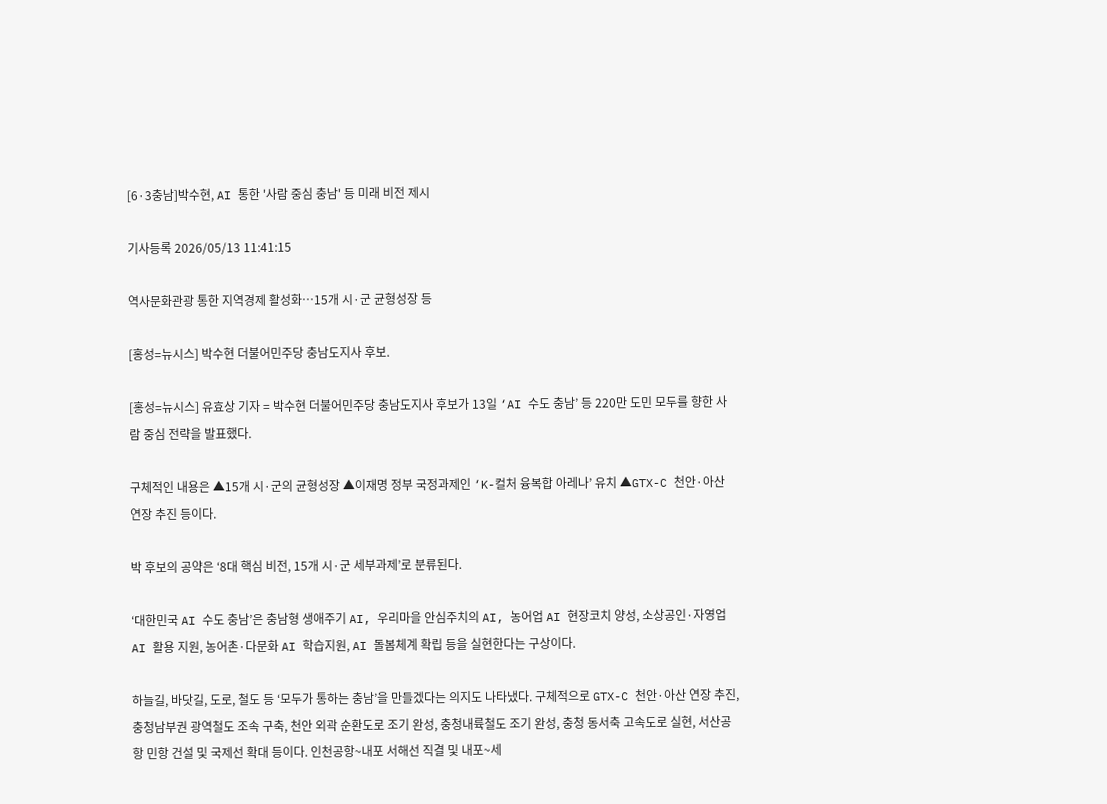[6·3충남]박수현, AI 통한 '사람 중심 충남' 등 미래 비전 제시

기사등록 2026/05/13 11:41:15

역사문화관광 통한 지역경제 활성화…15개 시·군 균형성장 등

[홍성=뉴시스] 박수현 더불어민주당 충남도지사 후보.

[홍성=뉴시스] 유효상 기자 = 박수현 더불어민주당 충남도지사 후보가 13일 ‘AI 수도 충남’ 등 220만 도민 모두를 향한 사람 중심 전략을 발표했다.

구체적인 내용은 ▲15개 시·군의 균형성장 ▲이재명 정부 국정과제인 ‘K-컬처 융복합 아레나’ 유치 ▲GTX-C 천안·아산 연장 추진 등이다.

박 후보의 공약은 ‘8대 핵심 비전, 15개 시·군 세부과제’로 분류된다.

‘대한민국 AI 수도 충남’은 충남형 생애주기 AI, 우리마을 안심주치의 AI, 농어업 AI 현장코치 양성, 소상공인·자영업 AI 활용 지원, 농어촌·다문화 AI 학습지원, AI 돌봄체계 확립 등을 실현한다는 구상이다.

하늘길, 바닷길, 도로, 철도 등 ‘모두가 통하는 충남’을 만들겠다는 의지도 나타냈다. 구체적으로 GTX-C 천안·아산 연장 추진, 충청남부권 광역철도 조속 구축, 천안 외곽 순환도로 조기 완성, 충청내륙철도 조기 완성, 충청 동서축 고속도로 실현, 서산공항 민항 건설 및 국제선 확대 등이다. 인천공항~내포 서해선 직결 및 내포~세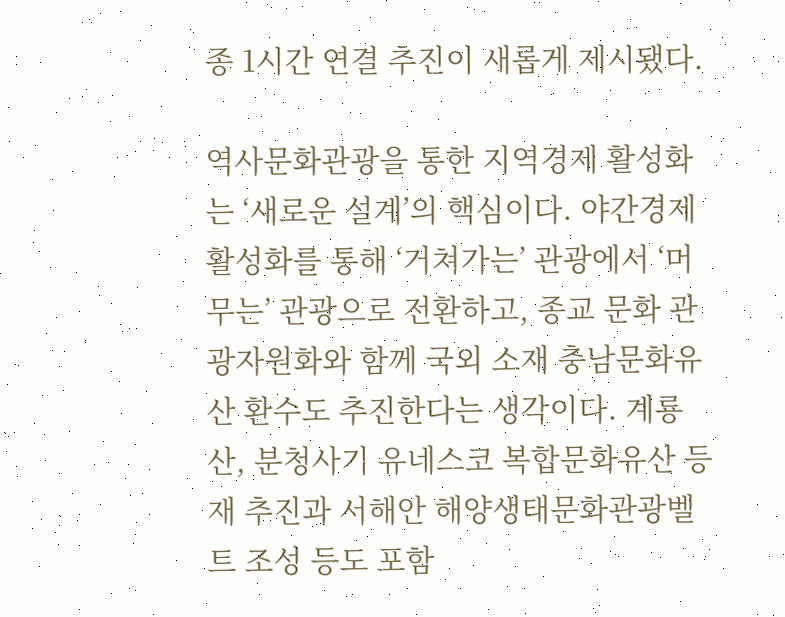종 1시간 연결 추진이 새롭게 제시됐다.

역사문화관광을 통한 지역경제 활성화는 ‘새로운 설계’의 핵심이다. 야간경제 활성화를 통해 ‘거쳐가는’ 관광에서 ‘머무는’ 관광으로 전환하고, 종교 문화 관광자원화와 함께 국외 소재 충남문화유산 환수도 추진한다는 생각이다. 계룡산, 분청사기 유네스코 복합문화유산 등재 추진과 서해안 해양생태문화관광벨트 조성 등도 포함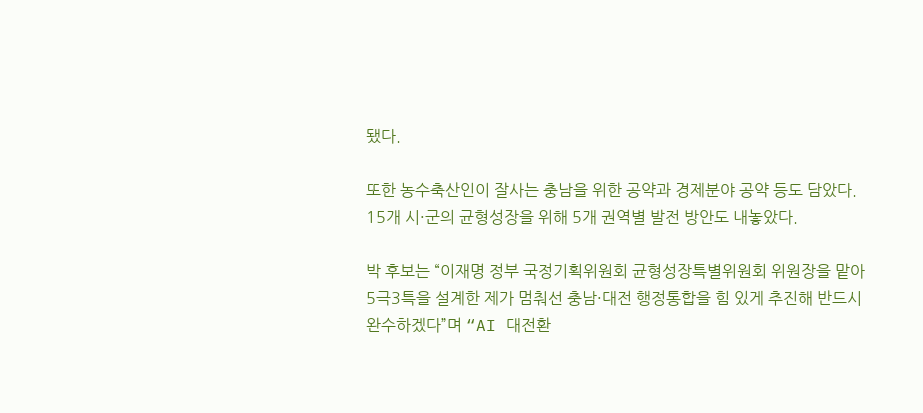됐다.

또한 농수축산인이 잘사는 충남을 위한 공약과 경제분야 공약 등도 담았다. 15개 시·군의 균형성장을 위해 5개 권역별 발전 방안도 내놓았다.

박 후보는 “이재명 정부 국정기획위원회 균형성장특별위원회 위원장을 맡아 5극3특을 설계한 제가 멈춰선 충남·대전 행정통합을 힘 있게 추진해 반드시 완수하겠다”며 “AI 대전환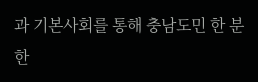과 기본사회를 통해 충남도민 한 분 한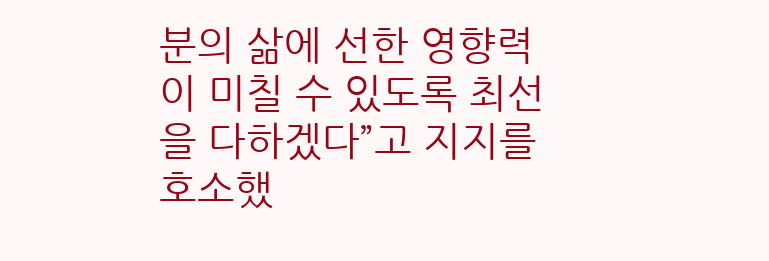분의 삶에 선한 영향력이 미칠 수 있도록 최선을 다하겠다”고 지지를 호소했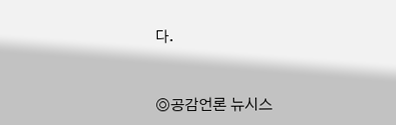다.


◎공감언론 뉴시스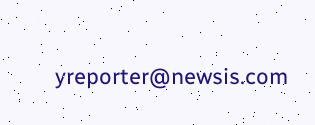yreporter@newsis.com